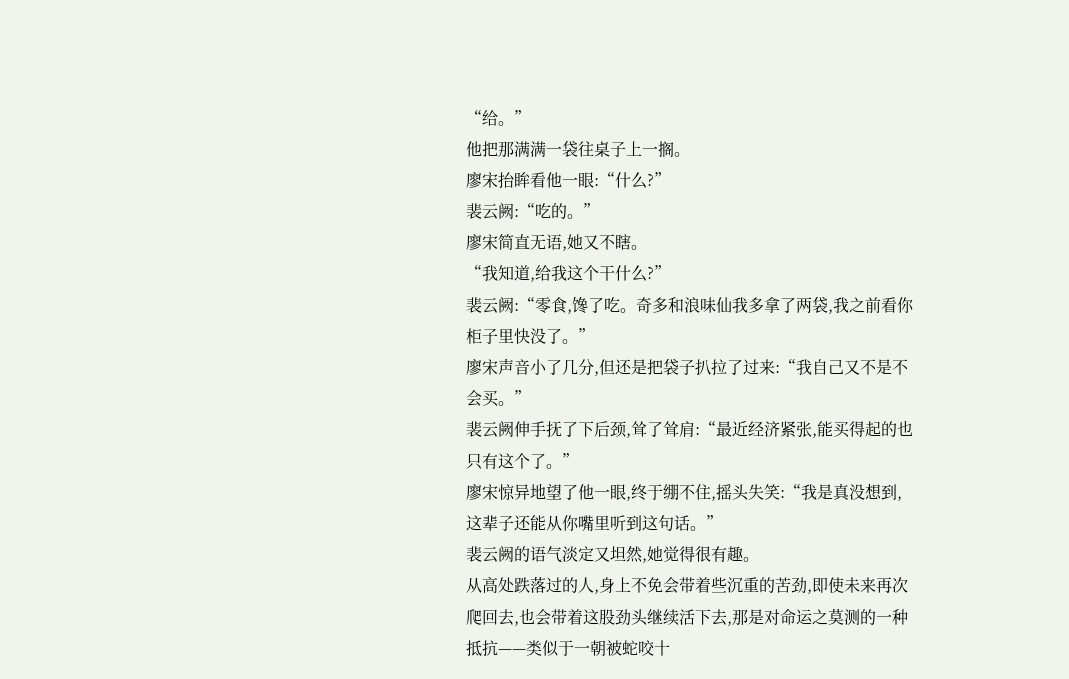“给。”
他把那满满一袋往桌子上一搁。
廖宋抬眸看他一眼:“什么?”
裴云阙:“吃的。”
廖宋简直无语,她又不瞎。
“我知道,给我这个干什么?”
裴云阙:“零食,馋了吃。奇多和浪味仙我多拿了两袋,我之前看你柜子里快没了。”
廖宋声音小了几分,但还是把袋子扒拉了过来:“我自己又不是不会买。”
裴云阙伸手抚了下后颈,耸了耸肩:“最近经济紧张,能买得起的也只有这个了。”
廖宋惊异地望了他一眼,终于绷不住,摇头失笑:“我是真没想到,这辈子还能从你嘴里听到这句话。”
裴云阙的语气淡定又坦然,她觉得很有趣。
从高处跌落过的人,身上不免会带着些沉重的苦劲,即使未来再次爬回去,也会带着这股劲头继续活下去,那是对命运之莫测的一种抵抗——类似于一朝被蛇咬十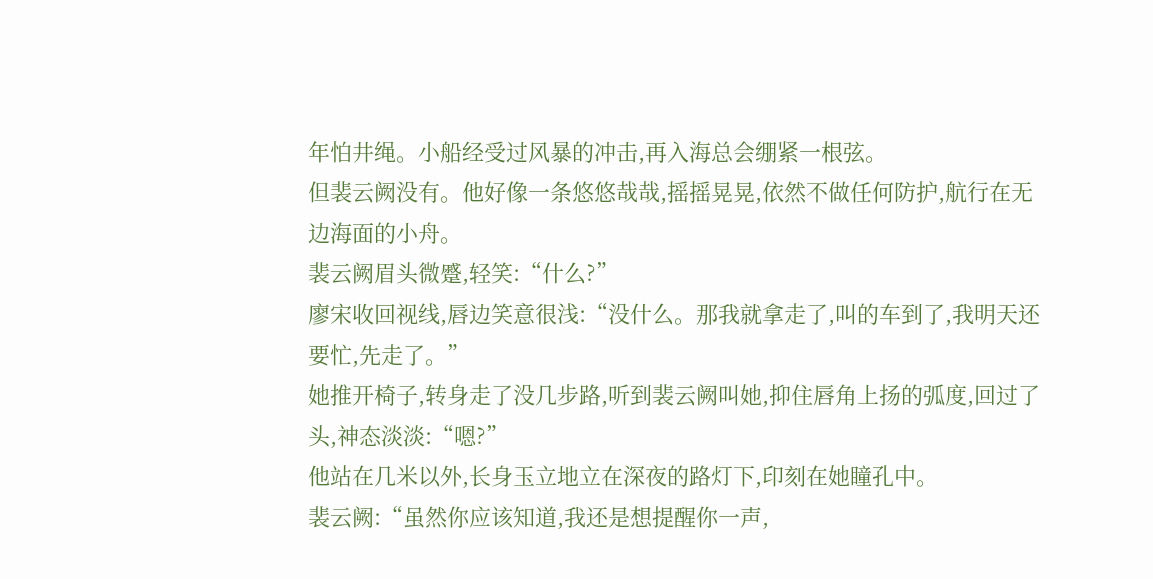年怕井绳。小船经受过风暴的冲击,再入海总会绷紧一根弦。
但裴云阙没有。他好像一条悠悠哉哉,摇摇晃晃,依然不做任何防护,航行在无边海面的小舟。
裴云阙眉头微蹙,轻笑:“什么?”
廖宋收回视线,唇边笑意很浅:“没什么。那我就拿走了,叫的车到了,我明天还要忙,先走了。”
她推开椅子,转身走了没几步路,听到裴云阙叫她,抑住唇角上扬的弧度,回过了头,神态淡淡:“嗯?”
他站在几米以外,长身玉立地立在深夜的路灯下,印刻在她瞳孔中。
裴云阙:“虽然你应该知道,我还是想提醒你一声,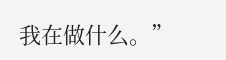我在做什么。”